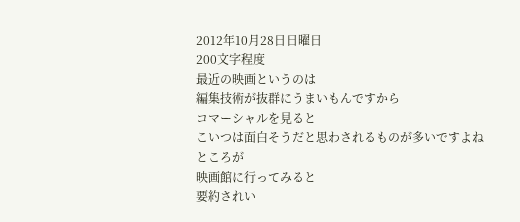2012年10月28日日曜日
200文字程度
最近の映画というのは
編集技術が抜群にうまいもんですから
コマーシャルを見ると
こいつは面白そうだと思わされるものが多いですよね
ところが
映画館に行ってみると
要約されい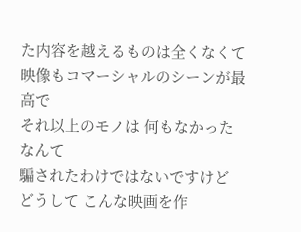た内容を越えるものは全くなくて
映像もコマーシャルのシーンが最高で
それ以上のモノは 何もなかった
なんて
騙されたわけではないですけど
どうして こんな映画を作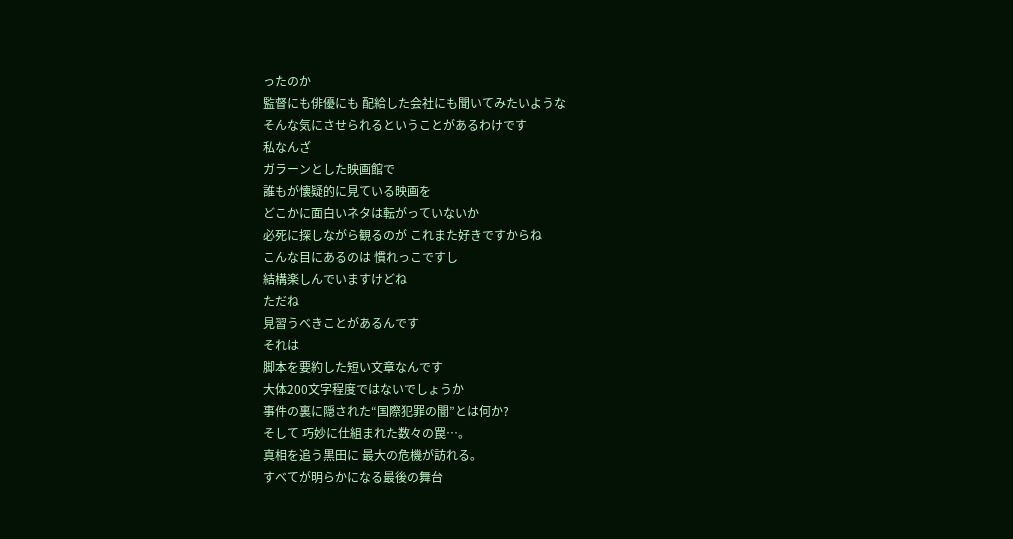ったのか
監督にも俳優にも 配給した会社にも聞いてみたいような
そんな気にさせられるということがあるわけです
私なんざ
ガラーンとした映画館で
誰もが懐疑的に見ている映画を
どこかに面白いネタは転がっていないか
必死に探しながら観るのが これまた好きですからね
こんな目にあるのは 慣れっこですし
結構楽しんでいますけどね
ただね
見習うべきことがあるんです
それは
脚本を要約した短い文章なんです
大体200文字程度ではないでしょうか
事件の裏に隠された“国際犯罪の闇”とは何か?
そして 巧妙に仕組まれた数々の罠…。
真相を追う黒田に 最大の危機が訪れる。
すべてが明らかになる最後の舞台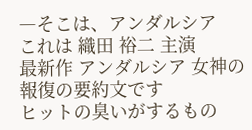―そこは、アンダルシア
これは 織田 裕二 主演
最新作 アンダルシア 女神の報復の要約文です
ヒットの臭いがするもの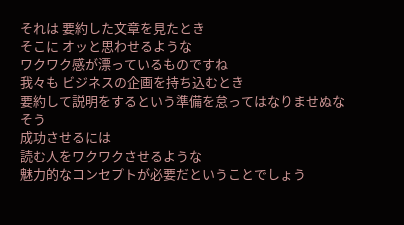それは 要約した文章を見たとき
そこに オッと思わせるような
ワクワク感が漂っているものですね
我々も ビジネスの企画を持ち込むとき
要約して説明をするという準備を怠ってはなりませぬな
そう
成功させるには
読む人をワクワクさせるような
魅力的なコンセプトが必要だということでしょう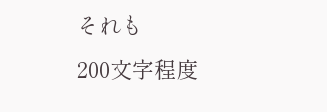それも
200文字程度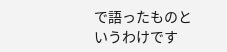で語ったものというわけです